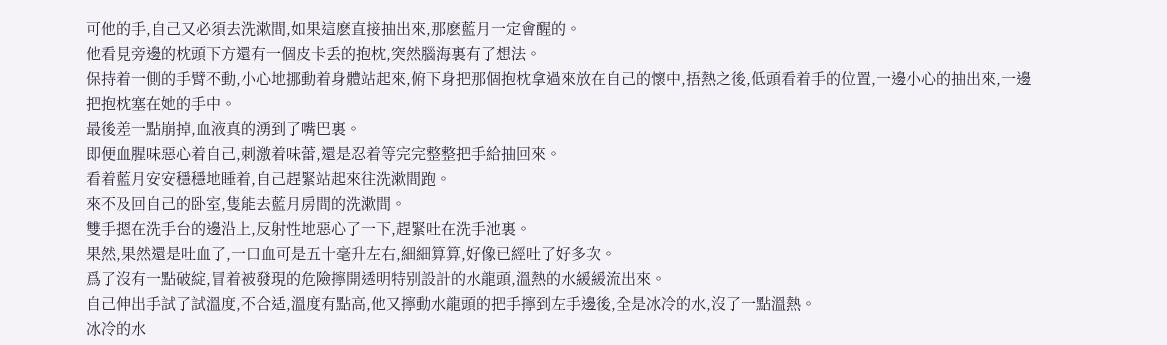可他的手,自己又必須去洗漱間,如果這麽直接抽出來,那麽藍月一定會醒的。
他看見旁邊的枕頭下方還有一個皮卡丢的抱枕,突然腦海裏有了想法。
保持着一側的手臂不動,小心地挪動着身體站起來,俯下身把那個抱枕拿過來放在自己的懷中,捂熱之後,低頭看着手的位置,一邊小心的抽出來,一邊把抱枕塞在她的手中。
最後差一點崩掉,血液真的湧到了嘴巴裏。
即便血腥味惡心着自己,刺激着味蕾,還是忍着等完完整整把手給抽回來。
看着藍月安安穩穩地睡着,自己趕緊站起來往洗漱間跑。
來不及回自己的卧室,隻能去藍月房間的洗漱間。
雙手摁在洗手台的邊沿上,反射性地惡心了一下,趕緊吐在洗手池裏。
果然,果然還是吐血了,一口血可是五十毫升左右,細細算算,好像已經吐了好多次。
爲了沒有一點破綻,冒着被發現的危險擰開透明特别設計的水龍頭,溫熱的水緩緩流出來。
自己伸出手試了試溫度,不合适,溫度有點高,他又擰動水龍頭的把手擰到左手邊後,全是冰冷的水,沒了一點溫熱。
冰冷的水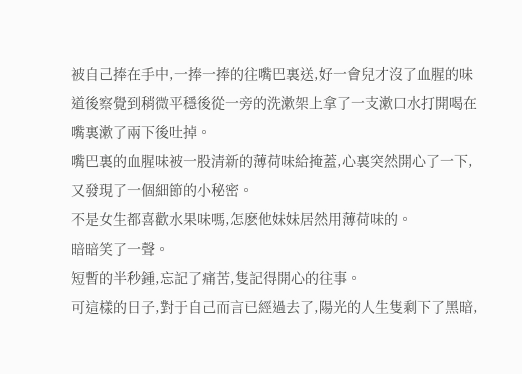被自己捧在手中,一捧一捧的往嘴巴裏送,好一會兒才沒了血腥的味道後察覺到稍微平穩後從一旁的洗漱架上拿了一支漱口水打開喝在嘴裏漱了兩下後吐掉。
嘴巴裏的血腥味被一股清新的薄荷味給掩蓋,心裏突然開心了一下,又發現了一個細節的小秘密。
不是女生都喜歡水果味嗎,怎麽他妹妹居然用薄荷味的。
暗暗笑了一聲。
短暫的半秒鍾,忘記了痛苦,隻記得開心的往事。
可這樣的日子,對于自己而言已經過去了,陽光的人生隻剩下了黑暗,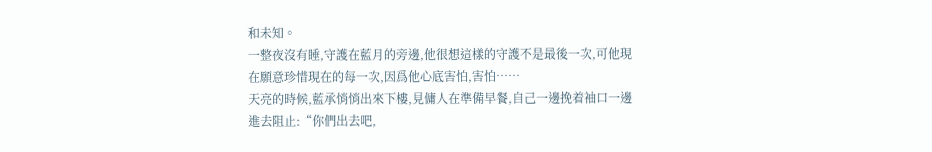和未知。
一整夜沒有睡,守護在藍月的旁邊,他很想這樣的守護不是最後一次,可他現在願意珍惜現在的每一次,因爲他心底害怕,害怕……
天亮的時候,藍承悄悄出來下樓,見傭人在準備早餐,自己一邊挽着袖口一邊進去阻止:“你們出去吧,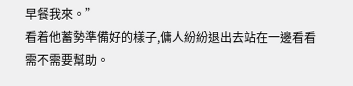早餐我來。”
看着他蓄勢準備好的樣子,傭人紛紛退出去站在一邊看看需不需要幫助。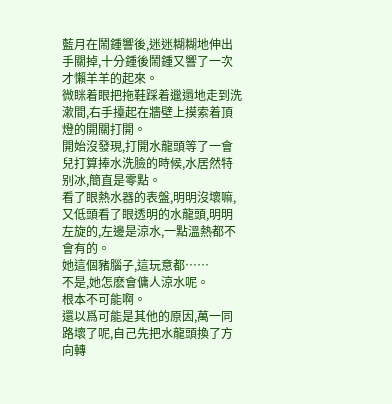藍月在鬧鍾響後,迷迷糊糊地伸出手關掉,十分鍾後鬧鍾又響了一次才懶羊羊的起來。
微眯着眼把拖鞋踩着邋遢地走到洗漱間,右手擡起在牆壁上摸索着頂燈的開關打開。
開始沒發現,打開水龍頭等了一會兒打算捧水洗臉的時候,水居然特别冰,簡直是零點。
看了眼熱水器的表盤,明明沒壞嘛,又低頭看了眼透明的水龍頭,明明左旋的,左邊是涼水,一點溫熱都不會有的。
她這個豬腦子,這玩意都……
不是,她怎麽會傭人涼水呢。
根本不可能啊。
還以爲可能是其他的原因,萬一同路壞了呢,自己先把水龍頭換了方向轉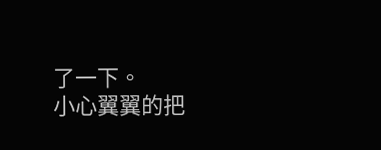了一下。
小心翼翼的把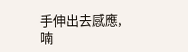手伸出去感應,喃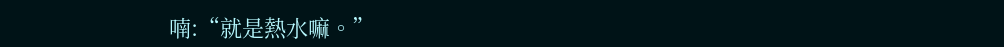喃:“就是熱水嘛。”